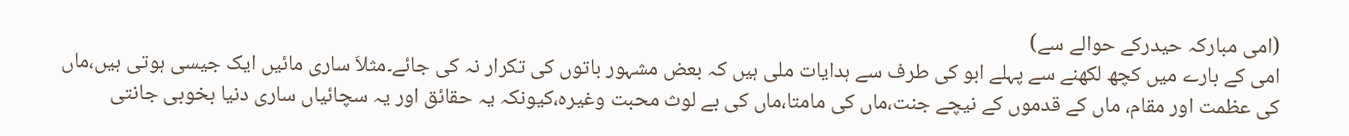(امی مبارکہ حیدرکے حوالے سے)
امی کے بارے میں کچھ لکھنے سے پہلے ابو کی طرف سے ہدایات ملی ہیں کہ بعض مشہور باتوں کی تکرار نہ کی جائے۔مثلاَ ساری مائیں ایک جیسی ہوتی ہیں،ماں کی عظمت اور مقام، ماں کے قدموں کے نیچے جنت،ماں کی مامتا،ماں کی بے لوث محبت وغیرہ،کیونکہ یہ حقائق اور یہ سچائیاں ساری دنیا بخوبی جانتی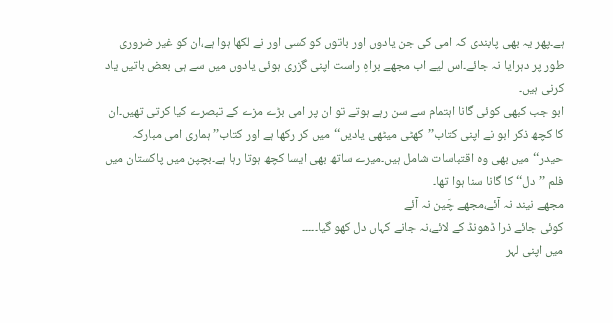ہے۔پھر یہ بھی پابندی کہ امی کی جن یادوں اور باتوں کو کسی اور نے لکھا ہوا ہے،ان کو غیر ضروری طور پر دہرایا نہ جائے۔اس لیے اب مجھے براہِ راست اپنی گزری ہوئی یادوں میں سے ہی بعض باتیں یاد کرنی ہیں۔
ابو جب کبھی کوئی گانا اہتمام سے سن رہے ہوتے تو ان پر امی بڑے مزے کے تبصرے کیا کرتی تھیں۔ان کا کچھ ذکر ابو نے اپنی کتاب’’کھٹی میٹھی یادیں‘‘میں کر رکھا ہے اور کتاب’’ہماری امی مبارکہ حیدر‘‘میں بھی وہ اقتباسات شامل ہیں۔میرے ساتھ بھی ایسا کچھ ہوتا رہا ہے۔بچپن میں پاکستان میں فلم ’’دل‘‘ کا گانا سنا ہوا تھا۔
مجھے نیند نہ آئے،مجھے چَین نہ آئے
کوئی جائے ذرا ڈھونڈ کے لائے،نہ جانے کہاں دل کھو گیا۔۔۔۔۔
میں اپنی لہر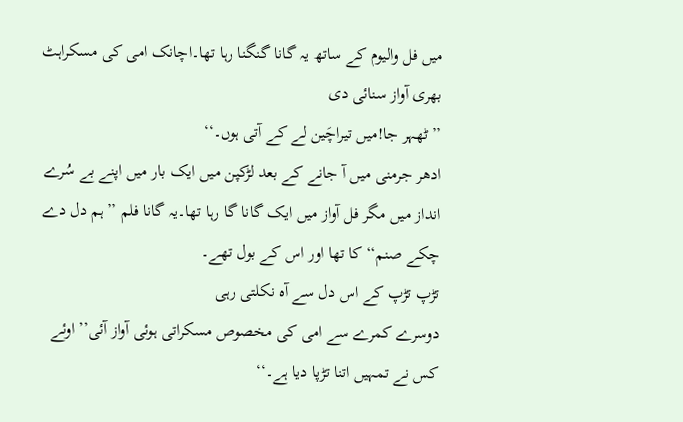میں فل والیوم کے ساتھ یہ گانا گنگنا رہا تھا۔اچانک امی کی مسکراہٹ بھری آواز سنائی دی
’’ٹھہر جا!میں تیراچَین لے کے آتی ہوں۔‘‘
ادھر جرمنی میں آ جانے کے بعد لڑکپن میں ایک بار میں اپنے بے سُرے انداز میں مگر فل آواز میں ایک گانا گا رہا تھا۔یہ گانا فلم ’’ہم دل دے چکے صنم‘‘کا تھا اور اس کے بول تھے۔
تڑپ تڑپ کے اس دل سے آہ نکلتی رہی
دوسرے کمرے سے امی کی مخصوص مسکراتی ہوئی آواز آئی’’اوئے کس نے تمہیں اتنا تڑپا دیا ہے۔‘‘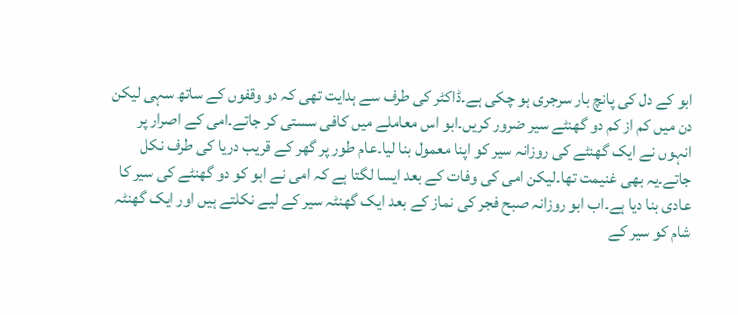ابو کے دل کی پانچ بار سرجری ہو چکی ہے۔ڈاکٹر کی طرف سے ہدایت تھی کہ دو وقفوں کے ساتھ سہی لیکن دن میں کم از کم دو گھنٹے سیر ضرور کریں۔ابو اس معاملے میں کافی سستی کر جاتے۔امی کے اصرار پر انہوں نے ایک گھنٹے کی روزانہ سیر کو اپنا معمول بنا لیا۔عام طور پر گھر کے قریب دریا کی طرف نکل جاتے۔یہ بھی غنیمت تھا۔لیکن امی کی وفات کے بعد ایسا لگتا ہے کہ امی نے ابو کو دو گھنٹے کی سیر کا عادی بنا دیا ہے۔اب ابو روزانہ صبح فجر کی نماز کے بعد ایک گھنٹہ سیر کے لیے نکلتے ہیں اور ایک گھنٹہ شام کو سیر کے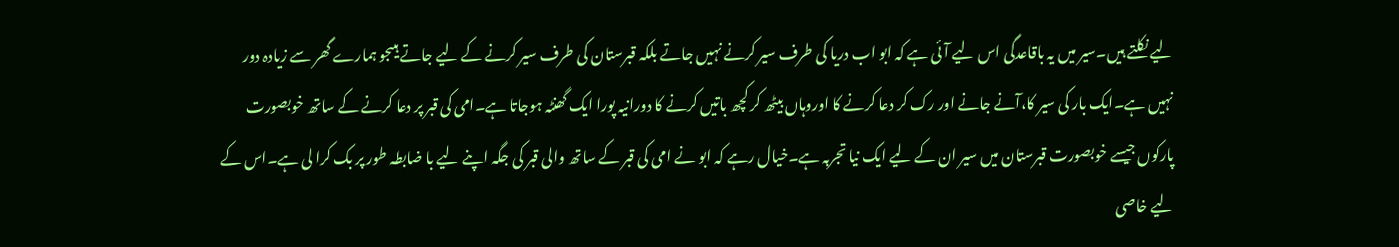لیے نکلتے ہیں۔سیر میں یہ باقاعدگی اس لیے آئی ہے کہ ابو اب دریا کی طرف سیر کرنے نہیں جاتے بلکہ قبرستان کی طرف سیر کرنے کے لیے جاتے ہیںجو ہمارے گھر سے زیادہ دور نہیں ہے۔ایک بار کی سیر کا،آنے جانے اور رک کر دعا کرنے کا اوروہاں بیٹھ کر کچھ باتیں کرنے کا دورانیہ پورا ایک گھنٹہ ہوجاتا ہے۔امی کی قبر پر دعا کرنے کے ساتھ خوبصورت پارکوں جیسے خوبصورت قبرستان میں سیر ان کے لیے ایک نیا تجربہ ہے۔خیال رہے کہ ابو نے امی کی قبر کے ساتھ والی قبر کی جگہ اپنے لیے با ضابطہ طور پر بک کرا لی ہے۔اس کے لیے خاصی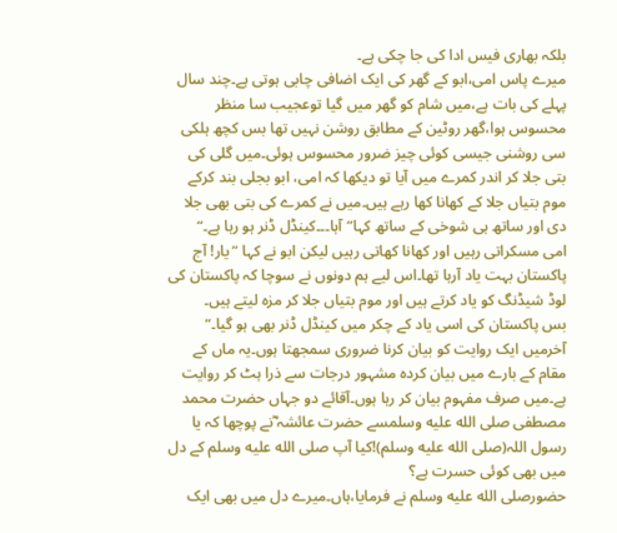بلکہ بھاری فیس ادا کی جا چکی ہے۔
میرے پاس امی،ابو کے گھر کی ایک اضافی چابی ہوتی ہے۔چند سال پہلے کی بات ہے،میں شام کو گھر میں گیا توعجیب سا منظر محسوس ہوا،گھر روٹین کے مطابق روشن نہیں تھا بس کچھ ہلکی سی روشنی جیسی کوئی چیز ضرور محسوس ہوئی۔میں گلی کی بتی جلا کر اندر کمرے میں آیا تو دیکھا کہ امی، ابو بجلی بند کرکے موم بتیاں جلا کے کھانا کھا رہے ہیں۔میں نے کمرے کی بتی بھی جلا دی اور ساتھ ہی شوخی کے ساتھ کہا’’آہا۔۔۔کینڈل ڈنر ہو رہا ہے۔‘‘
امی مسکراتی رہیں اور کھانا کھاتی رہیں لیکن ابو نے کہا ’’یار! آج پاکستان بہت یاد آرہا تھا۔اس لیے ہم دونوں نے سوچا کہ پاکستان کی لوڈ شیڈنگ کو یاد کرتے ہیں اور موم بتیاں جلا کر مزہ لیتے ہیں۔
بس پاکستان کی اسی یاد کے چکر میں کینڈل ڈنر بھی ہو گیا۔‘‘
آخرمیں ایک روایت کو بیان کرنا ضروری سمجھتا ہوں۔یہ ماں کے مقام کے بارے میں بیان کردہ مشہور درجات سے ذرا ہٹ کر روایت ہے۔میں صرف مفہوم بیان کر رہا ہوں۔آقائے دو جہاں حضرت محمد مصطفی صلى الله عليه وسلمسے حضرت عائشہ ؓنے پوچھا کہ یا رسول اللہ(صلى الله عليه وسلم)!کیا آپ صلى الله عليه وسلم کے دل میں بھی کوئی حسرت ہے؟
حضورصلى الله عليه وسلم نے فرمایا،ہاں۔میرے دل میں بھی ایک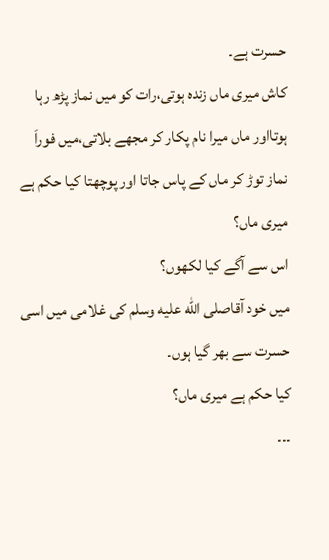حسرت ہے۔
کاش میری ماں زندہ ہوتی،رات کو میں نماز پڑھ رہا ہوتااور ماں میرا نام پکار کر مجھے بلاتی،میں فوراَ نماز توڑ کر ماں کے پاس جاتا اور پوچھتا کیا حکم ہے میری ماں؟
اس سے آگے کیا لکھوں؟
میں خود آقاصلى الله عليه وسلم کی غلامی میں اسی حسرت سے بھر گیا ہوں۔
کیا حکم ہے میری ماں؟
۔۔۔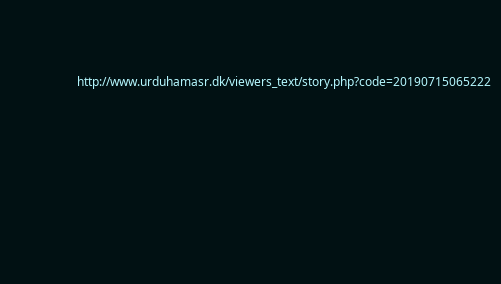http://www.urduhamasr.dk/viewers_text/story.php?code=20190715065222